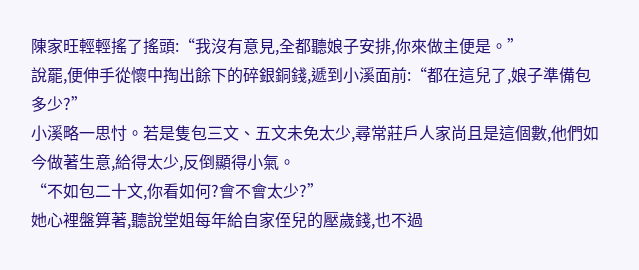陳家旺輕輕搖了搖頭:“我沒有意見,全都聽娘子安排,你來做主便是。”
說罷,便伸手從懷中掏出餘下的碎銀銅錢,遞到小溪面前:“都在這兒了,娘子準備包多少?”
小溪略一思忖。若是隻包三文、五文未免太少,尋常莊戶人家尚且是這個數,他們如今做著生意,給得太少,反倒顯得小氣。
“不如包二十文,你看如何?會不會太少?”
她心裡盤算著,聽說堂姐每年給自家侄兒的壓歲錢,也不過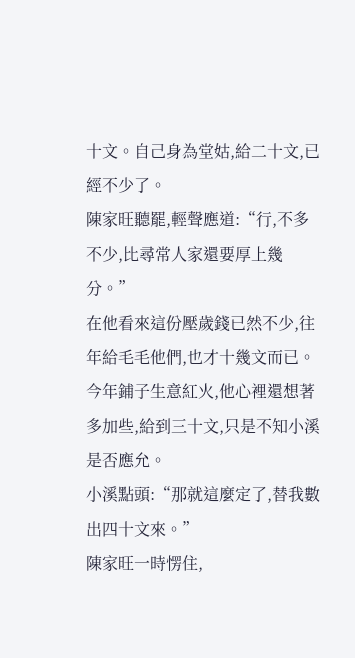十文。自己身為堂姑,給二十文,已經不少了。
陳家旺聽罷,輕聲應道:“行,不多不少,比尋常人家還要厚上幾分。”
在他看來這份壓歲錢已然不少,往年給毛毛他們,也才十幾文而已。
今年鋪子生意紅火,他心裡還想著多加些,給到三十文,只是不知小溪是否應允。
小溪點頭:“那就這麼定了,替我數出四十文來。”
陳家旺一時愣住,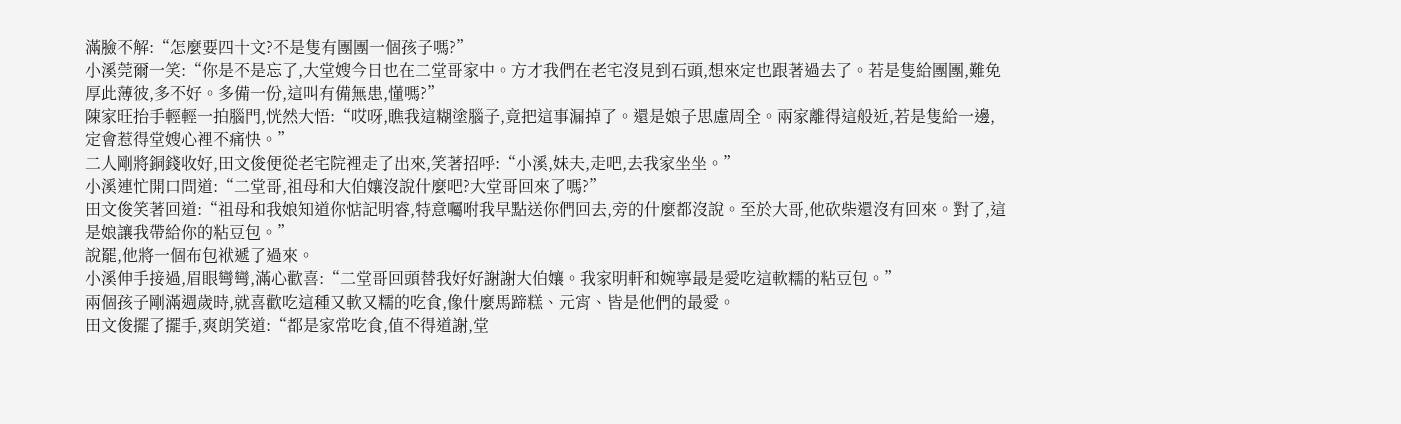滿臉不解:“怎麼要四十文?不是隻有團團一個孩子嗎?”
小溪莞爾一笑:“你是不是忘了,大堂嫂今日也在二堂哥家中。方才我們在老宅沒見到石頭,想來定也跟著過去了。若是隻給團團,難免厚此薄彼,多不好。多備一份,這叫有備無患,懂嗎?”
陳家旺抬手輕輕一拍腦門,恍然大悟:“哎呀,瞧我這糊塗腦子,竟把這事漏掉了。還是娘子思慮周全。兩家離得這般近,若是隻給一邊,定會惹得堂嫂心裡不痛快。”
二人剛將銅錢收好,田文俊便從老宅院裡走了出來,笑著招呼:“小溪,妹夫,走吧,去我家坐坐。”
小溪連忙開口問道:“二堂哥,祖母和大伯孃沒說什麼吧?大堂哥回來了嗎?”
田文俊笑著回道:“祖母和我娘知道你惦記明睿,特意囑咐我早點送你們回去,旁的什麼都沒說。至於大哥,他砍柴還沒有回來。對了,這是娘讓我帶給你的粘豆包。”
說罷,他將一個布包袱遞了過來。
小溪伸手接過,眉眼彎彎,滿心歡喜:“二堂哥回頭替我好好謝謝大伯孃。我家明軒和婉寧最是愛吃這軟糯的粘豆包。”
兩個孩子剛滿週歲時,就喜歡吃這種又軟又糯的吃食,像什麼馬蹄糕、元宵、皆是他們的最愛。
田文俊擺了擺手,爽朗笑道:“都是家常吃食,值不得道謝,堂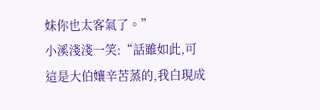妹你也太客氣了。”
小溪淺淺一笑:“話雖如此,可這是大伯孃辛苦蒸的,我白現成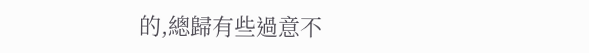的,總歸有些過意不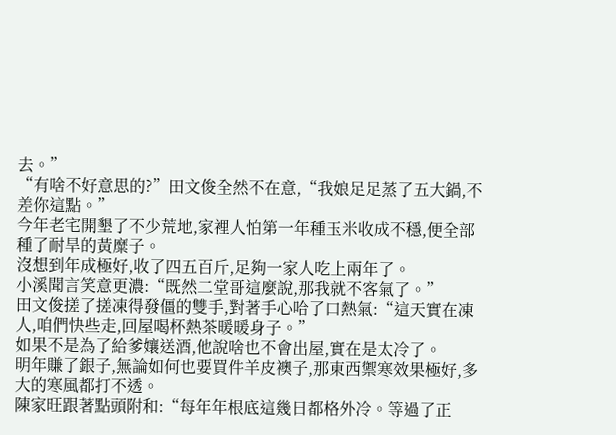去。”
“有啥不好意思的?”田文俊全然不在意,“我娘足足蒸了五大鍋,不差你這點。”
今年老宅開墾了不少荒地,家裡人怕第一年種玉米收成不穩,便全部種了耐旱的黃糜子。
沒想到年成極好,收了四五百斤,足夠一家人吃上兩年了。
小溪聞言笑意更濃:“既然二堂哥這麼說,那我就不客氣了。”
田文俊搓了搓凍得發僵的雙手,對著手心哈了口熱氣:“這天實在凍人,咱們快些走,回屋喝杯熱茶暖暖身子。”
如果不是為了給爹孃送酒,他說啥也不會出屋,實在是太冷了。
明年賺了銀子,無論如何也要買件羊皮襖子,那東西禦寒效果極好,多大的寒風都打不透。
陳家旺跟著點頭附和:“每年年根底這幾日都格外冷。等過了正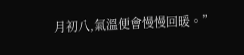月初八,氣溫便會慢慢回暖。”